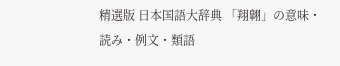精選版 日本国語大辞典 「翔翺」の意味・読み・例文・類語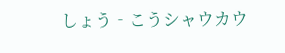しょう‐こうシャウカウ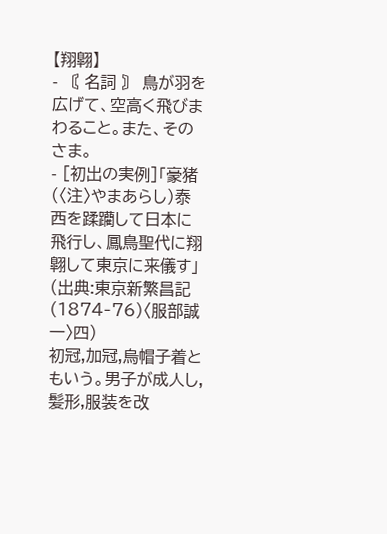【翔翺】
- 〘 名詞 〙 鳥が羽を広げて、空高く飛びまわること。また、そのさま。
- [初出の実例]「豪猪(〈注〉やまあらし)泰西を蹂躪して日本に飛行し、鳳鳥聖代に翔翺して東京に来儀す」(出典:東京新繁昌記(1874‐76)〈服部誠一〉四)
初冠,加冠,烏帽子着ともいう。男子が成人し,髪形,服装を改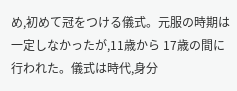め,初めて冠をつける儀式。元服の時期は一定しなかったが,11歳から 17歳の間に行われた。儀式は時代,身分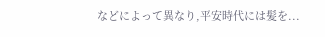などによって異なり,平安時代には髪を...